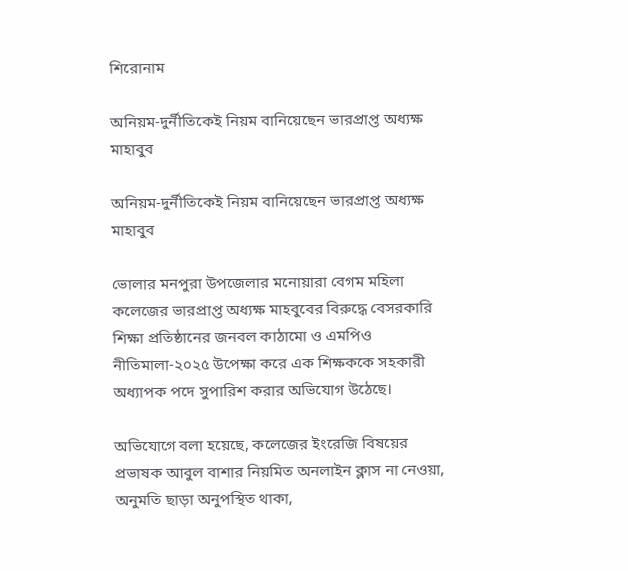শিরোনাম

অনিয়ম-দুর্নীতিকেই নিয়ম বানিয়েছেন ভারপ্রাপ্ত অধ্যক্ষ মাহাবুব

অনিয়ম-দুর্নীতিকেই নিয়ম বানিয়েছেন ভারপ্রাপ্ত অধ্যক্ষ মাহাবুব

ভোলার মনপুরা উপজেলার মনোয়ারা বেগম মহিলা কলেজের ভারপ্রাপ্ত অধ্যক্ষ মাহবুবের বিরুদ্ধে বেসরকারি শিক্ষা প্রতিষ্ঠানের জনবল কাঠামো ও এমপিও নীতিমালা-২০২৫ উপেক্ষা করে এক শিক্ষককে সহকারী অধ্যাপক পদে সুপারিশ করার অভিযোগ উঠেছে।

অভিযোগে বলা হয়েছে, কলেজের ইংরেজি বিষয়ের প্রভাষক আবুল বাশার নিয়মিত অনলাইন ক্লাস না নেওয়া, অনুমতি ছাড়া অনুপস্থিত থাকা,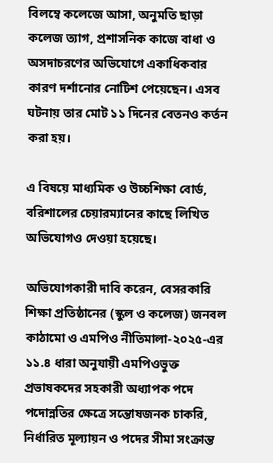বিলম্বে কলেজে আসা, অনুমতি ছাড়া কলেজ ত্যাগ, প্রশাসনিক কাজে বাধা ও অসদাচরণের অভিযোগে একাধিকবার কারণ দর্শানোর নোটিশ পেয়েছেন। এসব ঘটনায় তার মোট ১১ দিনের বেতনও কর্তন করা হয়।

এ বিষয়ে মাধ্যমিক ও উচ্চশিক্ষা বোর্ড, বরিশালের চেয়ারম্যানের কাছে লিখিত অভিযোগও দেওয়া হয়েছে।

অভিযোগকারী দাবি করেন, বেসরকারি শিক্ষা প্রতিষ্ঠানের (স্কুল ও কলেজ) জনবল কাঠামো ও এমপিও নীতিমালা-২০২৫-এর ১১.৪ ধারা অনুযায়ী এমপিওভুক্ত প্রভাষকদের সহকারী অধ্যাপক পদে পদোন্নতির ক্ষেত্রে সন্তোষজনক চাকরি, নির্ধারিত মূল্যায়ন ও পদের সীমা সংক্রান্ত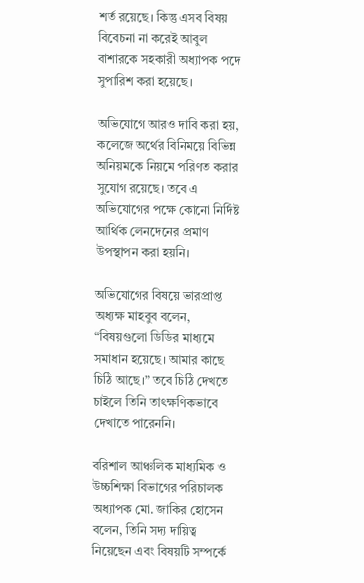শর্ত রয়েছে। কিন্তু এসব বিষয় বিবেচনা না করেই আবুল বাশারকে সহকারী অধ্যাপক পদে সুপারিশ করা হয়েছে।

অভিযোগে আরও দাবি করা হয়, কলেজে অর্থের বিনিময়ে বিভিন্ন অনিয়মকে নিয়মে পরিণত করার সুযোগ রয়েছে। তবে এ অভিযোগের পক্ষে কোনো নির্দিষ্ট আর্থিক লেনদেনের প্রমাণ উপস্থাপন করা হয়নি।

অভিযোগের বিষয়ে ভারপ্রাপ্ত অধ্যক্ষ মাহবুব বলেন, “বিষয়গুলো ডিডির মাধ্যমে সমাধান হয়েছে। আমার কাছে চিঠি আছে।” তবে চিঠি দেখতে চাইলে তিনি তাৎক্ষণিকভাবে দেখাতে পারেননি।

বরিশাল আঞ্চলিক মাধ্যমিক ও উচ্চশিক্ষা বিভাগের পরিচালক অধ্যাপক মো. জাকির হোসেন বলেন, তিনি সদ্য দায়িত্ব নিয়েছেন এবং বিষয়টি সম্পর্কে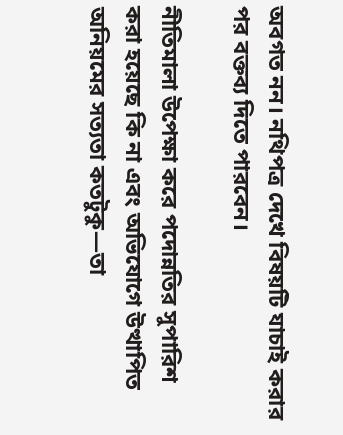অবগত নন। নথিপত্র দেখে বিষয়টি যাচাই করার পর বক্তব্য দিতে পারবেন।

নীতিমালা উপেক্ষা করে পদোন্নতির সুপারিশ করা হয়েছে কি না এবং অভিযোগে উত্থাপিত অনিয়মের সত্যতা কতটুকু—তা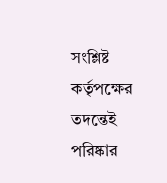সংশ্লিষ্ট কর্তৃপক্ষের তদন্তেই পরিষ্কার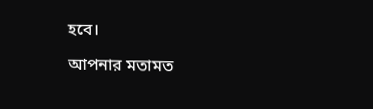হবে।

আপনার মতামত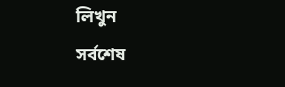লিখুন
সর্বশেষ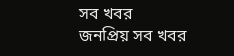সব খবর
জনপ্রিয় সব খবর